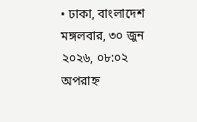• ঢাকা, বাংলাদেশ মঙ্গলবার, ৩০ জুন ২০২৬, ০৮:০২ অপরাহ্ন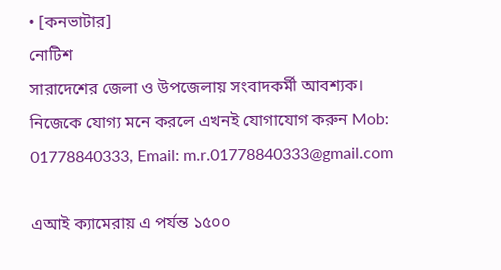• [কনভাটার]
নোটিশ
সারাদেশের জেলা ও উপজেলায় সংবাদকর্মী আবশ্যক। নিজেকে যোগ্য মনে করলে এখনই যোগাযোগ করুন Mob: 01778840333, Email: m.r.01778840333@gmail.com

এআই ক্যামেরায় এ পর্যন্ত ১৫০০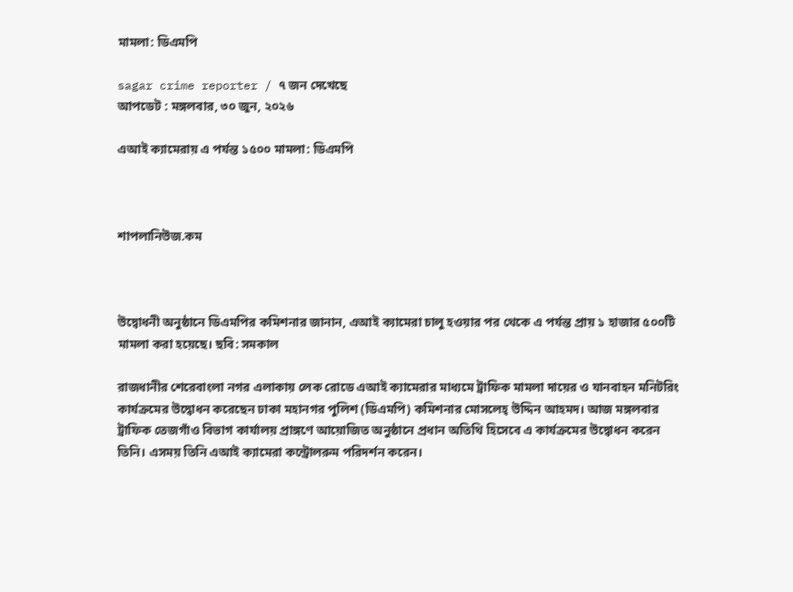মামলা: ডিএমপি

sagar crime reporter / ৭ জন দেখেছে
আপডেট : মঙ্গলবার, ৩০ জুন, ২০২৬

এআই ক্যামেরায় এ পর্যন্ত ১৫০০ মামলা: ডিএমপি



শাপলানিউজ.কম



উদ্বোধনী অনুষ্ঠানে ডিএমপির কমিশনার জানান, এআই ক্যামেরা চালু হওয়ার পর থেকে এ পর্যন্ত প্রায় ১ হাজার ৫০০টি মামলা করা হয়েছে। ছবি: সমকাল

রাজধানীর শেরেবাংলা নগর এলাকায় লেক রোডে এআই ক্যামেরার মাধ্যমে ট্রাফিক মামলা দায়ের ও যানবাহন মনিটরিং কার্যক্রমের উদ্বোধন করেছেন ঢাকা মহানগর পুলিশ (ডিএমপি) কমিশনার মোসলেহ্ উদ্দিন আহমদ। আজ মঙ্গলবার ট্রাফিক তেজগাঁও বিভাগ কার্যালয় প্রাঙ্গণে আয়োজিত অনুষ্ঠানে প্রধান অতিথি হিসেবে এ কার্যক্রমের উদ্বোধন করেন তিনি। এসময় তিনি এআই ক্যামেরা কন্ট্রোলরুম পরিদর্শন করেন।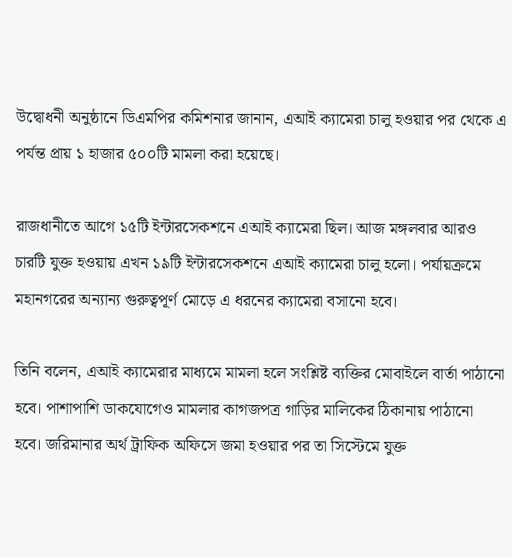উদ্বোধনী অনুষ্ঠানে ডিএমপির কমিশনার জানান, এআই ক্যামেরা চালু হওয়ার পর থেকে এ পর্যন্ত প্রায় ১ হাজার ৫০০টি মামলা করা হয়েছে।

রাজধানীতে আগে ১৫টি ইন্টারসেকশনে এআই ক্যামেরা ছিল। আজ মঙ্গলবার আরও চারটি যুক্ত হওয়ায় এখন ১৯টি ইন্টারসেকশনে এআই ক্যামেরা চালু হলো। পর্যায়ক্রমে মহানগরের অন্যান্য গুরুত্বপূর্ণ মোড়ে এ ধরনের ক্যামেরা বসানো হবে।

তিনি বলেন, এআই ক্যামেরার মাধ্যমে মামলা হলে সংশ্লিষ্ট ব্যক্তির মোবাইলে বার্তা পাঠানো হবে। পাশাপাশি ডাকযোগেও মামলার কাগজপত্র গাড়ির মালিকের ঠিকানায় পাঠানো হবে। জরিমানার অর্থ ট্রাফিক অফিসে জমা হওয়ার পর তা সিস্টেমে যুক্ত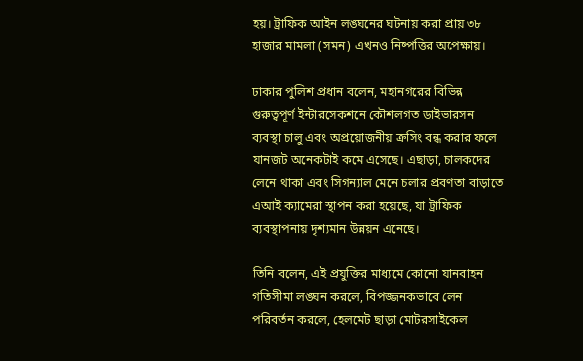হয়। ট্রাফিক আইন লঙ্ঘনের ঘটনায় করা প্রায় ৩৮ হাজার মামলা (সমন) এখনও নিষ্পত্তির অপেক্ষায়।

ঢাকার পুলিশ প্রধান বলেন, মহানগরের বিভিন্ন গুরুত্বপূর্ণ ইন্টারসেকশনে কৌশলগত ডাইভারসন ব্যবস্থা চালু এবং অপ্রয়োজনীয় ক্রসিং বন্ধ করার ফলে যানজট অনেকটাই কমে এসেছে। এছাড়া, চালকদের লেনে থাকা এবং সিগন্যাল মেনে চলার প্রবণতা বাড়াতে এআই ক্যামেরা স্থাপন করা হয়েছে, যা ট্রাফিক ব্যবস্থাপনায় দৃশ্যমান উন্নয়ন এনেছে।

তিনি বলেন, এই প্রযুক্তির মাধ্যমে কোনো যানবাহন গতিসীমা লঙ্ঘন করলে, বিপজ্জনকভাবে লেন পরিবর্তন করলে, হেলমেট ছাড়া মোটরসাইকেল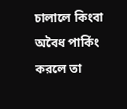চালালে কিংবা অবৈধ পার্কিং করলে তা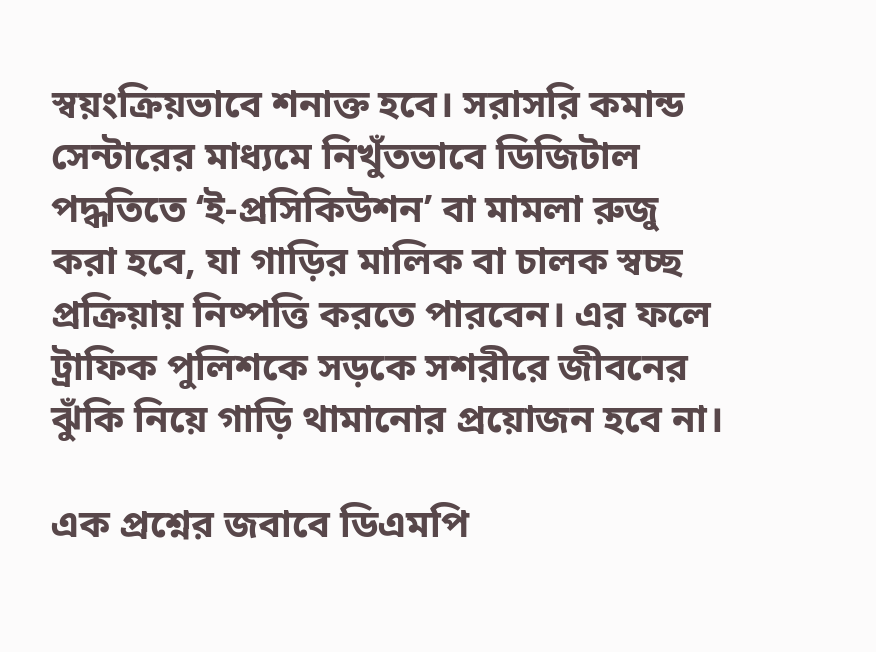স্বয়ংক্রিয়ভাবে শনাক্ত হবে। সরাসরি কমান্ড সেন্টারের মাধ্যমে নিখুঁতভাবে ডিজিটাল পদ্ধতিতে ‘ই-প্রসিকিউশন’ বা মামলা রুজু করা হবে, যা গাড়ির মালিক বা চালক স্বচ্ছ প্রক্রিয়ায় নিষ্পত্তি করতে পারবেন। এর ফলে ট্রাফিক পুলিশকে সড়কে সশরীরে জীবনের ঝুঁকি নিয়ে গাড়ি থামানোর প্রয়োজন হবে না।

এক প্রশ্নের জবাবে ডিএমপি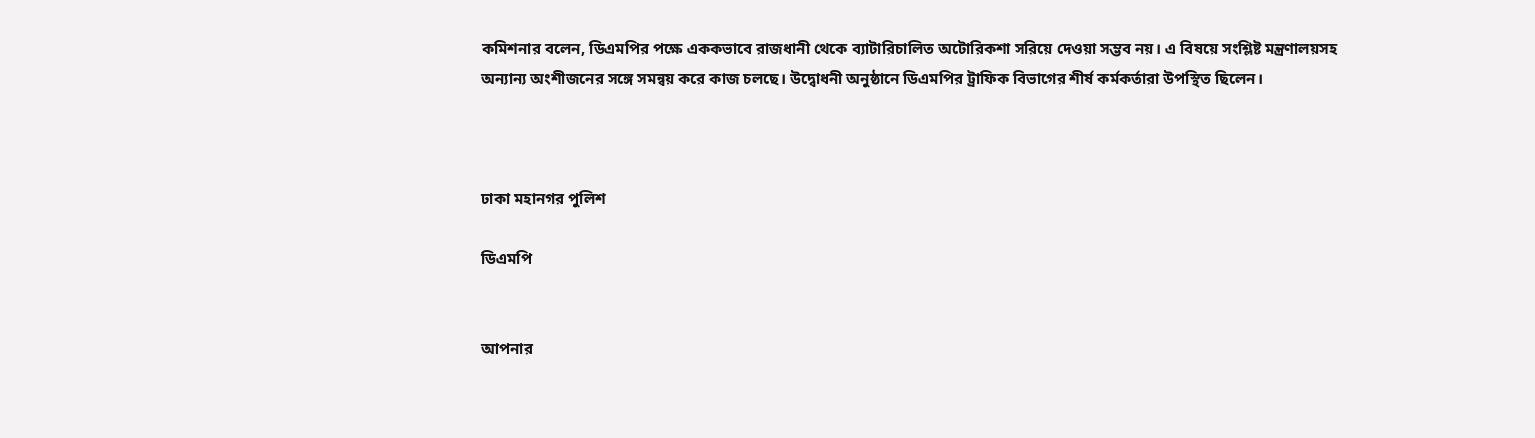কমিশনার বলেন, ডিএমপির পক্ষে এককভাবে রাজধানী থেকে ব্যাটারিচালিত অটোরিকশা সরিয়ে দেওয়া সম্ভব নয়। এ বিষয়ে সংশ্লিষ্ট মন্ত্রণালয়সহ অন্যান্য অংশীজনের সঙ্গে সমন্বয় করে কাজ চলছে। উদ্বোধনী অনুষ্ঠানে ডিএমপির ট্রাফিক বিভাগের শীর্ষ কর্মকর্তারা উপস্থিত ছিলেন।



ঢাকা মহানগর পুলিশ

ডিএমপি


আপনার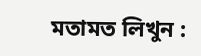মতামত লিখুন :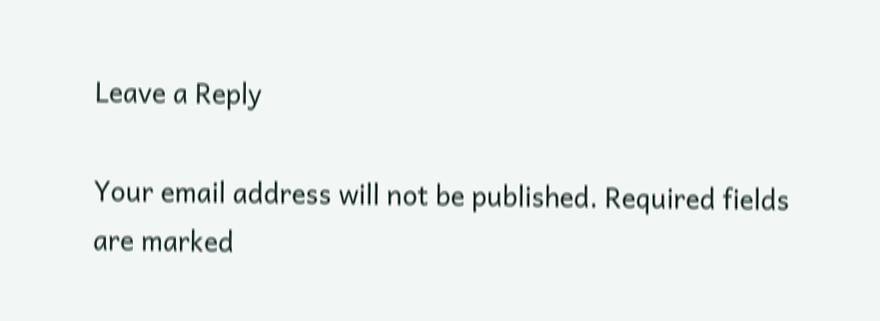Leave a Reply

Your email address will not be published. Required fields are marked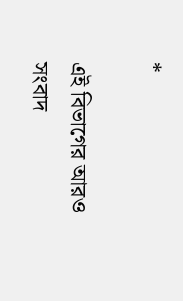*

এই বিভাগের আরও সংবাদ